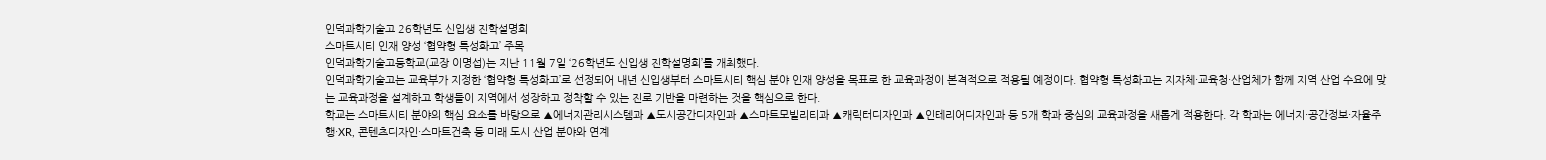인덕과학기술고 26학년도 신입생 진학설명회
스마트시티 인재 양성 ‘협약형 특성화고’ 주목
인덕과학기술고등학교(교장 이명섭)는 지난 11월 7일 ‘26학년도 신입생 진학설명회’를 개최했다.
인덕과학기술고는 교육부가 지정한 ‘협약형 특성화고’로 선정되어 내년 신입생부터 스마트시티 핵심 분야 인재 양성을 목표로 한 교육과정이 본격적으로 적용될 예정이다. 협약형 특성화고는 지자체·교육청·산업체가 함께 지역 산업 수요에 맞는 교육과정을 설계하고 학생들이 지역에서 성장하고 정착할 수 있는 진로 기반을 마련하는 것을 핵심으로 한다.
학교는 스마트시티 분야의 핵심 요소를 바탕으로 ▲에너지관리시스템과 ▲도시공간디자인과 ▲스마트모빌리티과 ▲캐릭터디자인과 ▲인테리어디자인과 등 5개 학과 중심의 교육과정을 새롭게 적용한다. 각 학과는 에너지·공간정보·자율주행·XR, 콘텐츠디자인·스마트건축 등 미래 도시 산업 분야와 연계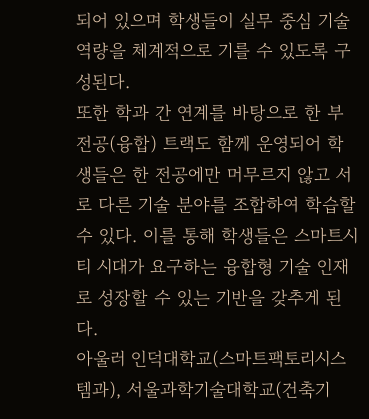되어 있으며 학생들이 실무 중심 기술 역량을 체계적으로 기를 수 있도록 구성된다.
또한 학과 간 연계를 바탕으로 한 부전공(융합) 트랙도 함께 운영되어 학생들은 한 전공에만 머무르지 않고 서로 다른 기술 분야를 조합하여 학습할 수 있다. 이를 통해 학생들은 스마트시티 시대가 요구하는 융합형 기술 인재로 성장할 수 있는 기반을 갖추게 된다.
아울러 인덕대학교(스마트팩토리시스템과), 서울과학기술대학교(건축기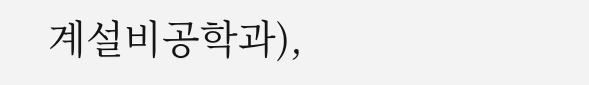계설비공학과),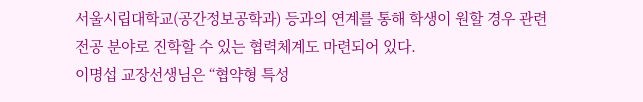서울시립대학교(공간정보공학과) 등과의 연계를 통해 학생이 원할 경우 관련 전공 분야로 진학할 수 있는 협력체계도 마련되어 있다.
이명섭 교장선생님은 “협약형 특성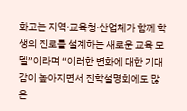화고는 지역·교육청·산업체가 함께 학생의 진로를 설계하는 새로운 교육 모델”이라며 “이러한 변화에 대한 기대감이 높아지면서 진학설명회에도 많은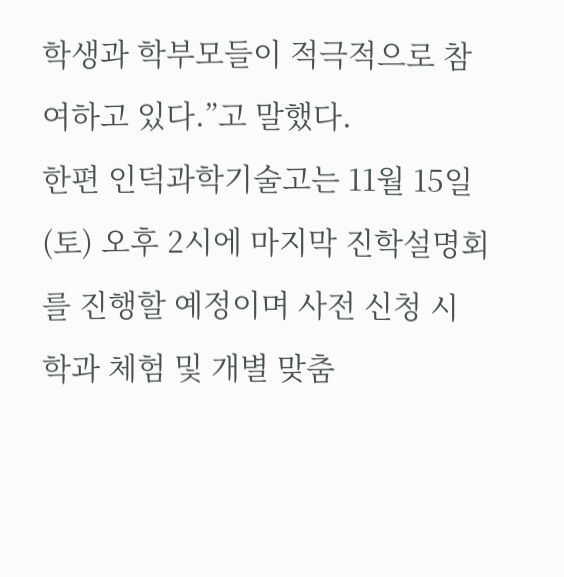학생과 학부모들이 적극적으로 참여하고 있다.”고 말했다.
한편 인덕과학기술고는 11월 15일(토) 오후 2시에 마지막 진학설명회를 진행할 예정이며 사전 신청 시 학과 체험 및 개별 맞춤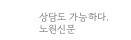상담도 가능하다.
노원신문